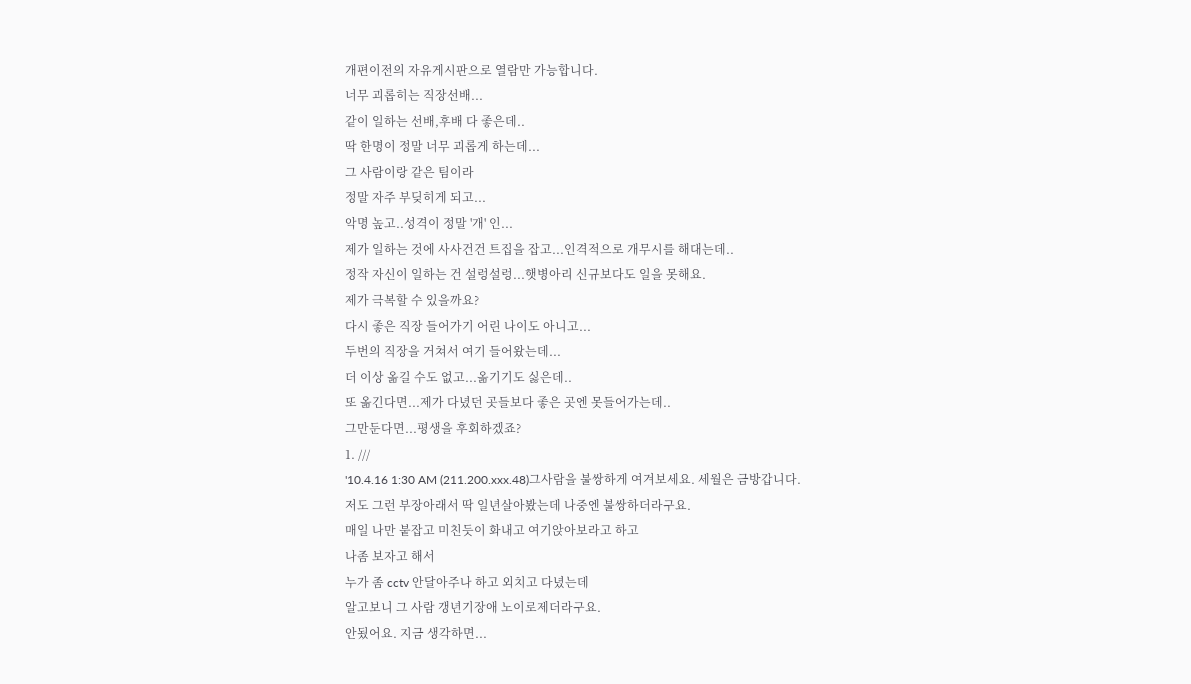개편이전의 자유게시판으로 열람만 가능합니다.
너무 괴롭히는 직장선배...
같이 일하는 선배,후배 다 좋은데..
딱 한명이 정말 너무 괴롭게 하는데...
그 사람이랑 같은 팀이라
정말 자주 부딪히게 되고...
악명 높고..성격이 정말 '개' 인...
제가 일하는 것에 사사건건 트집을 잡고...인격적으로 개무시를 해대는데..
정작 자신이 일하는 건 설렁설렁...햇병아리 신규보다도 일을 못해요.
제가 극복할 수 있을까요?
다시 좋은 직장 들어가기 어린 나이도 아니고...
두번의 직장을 거쳐서 여기 들어왔는데...
더 이상 옮길 수도 없고...옮기기도 싫은데..
또 옮긴다면...제가 다녔던 곳들보다 좋은 곳엔 못들어가는데..
그만둔다면...평생을 후회하겠죠?
1. ///
'10.4.16 1:30 AM (211.200.xxx.48)그사람을 불쌍하게 여겨보세요. 세월은 금방갑니다.
저도 그런 부장아래서 딱 일년살아봤는데 나중엔 불쌍하더라구요.
매일 나만 붙잡고 미친듯이 화내고 여기앉아보라고 하고
나좀 보자고 해서
누가 좀 cctv 안달아주나 하고 외치고 다녔는데
알고보니 그 사람 갱년기장애 노이로제더라구요.
안됬어요. 지금 생각하면...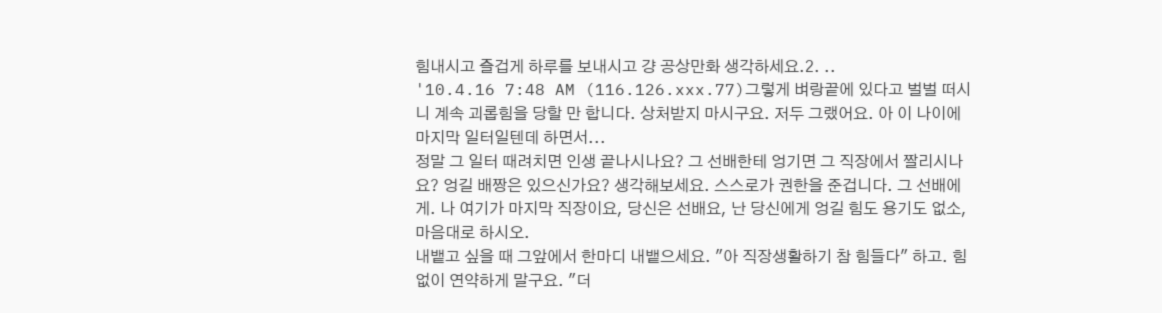힘내시고 즐겁게 하루를 보내시고 걍 공상만화 생각하세요.2. ..
'10.4.16 7:48 AM (116.126.xxx.77)그렇게 벼랑끝에 있다고 벌벌 떠시니 계속 괴롭힘을 당할 만 합니다. 상처받지 마시구요. 저두 그랬어요. 아 이 나이에 마지막 일터일텐데 하면서...
정말 그 일터 때려치면 인생 끝나시나요? 그 선배한테 엉기면 그 직장에서 짤리시나요? 엉길 배짱은 있으신가요? 생각해보세요. 스스로가 권한을 준겁니다. 그 선배에게. 나 여기가 마지막 직장이요, 당신은 선배요, 난 당신에게 엉길 힘도 용기도 없소, 마음대로 하시오.
내뱉고 싶을 때 그앞에서 한마디 내뱉으세요. "아 직장생활하기 참 힘들다" 하고. 힘없이 연약하게 말구요. "더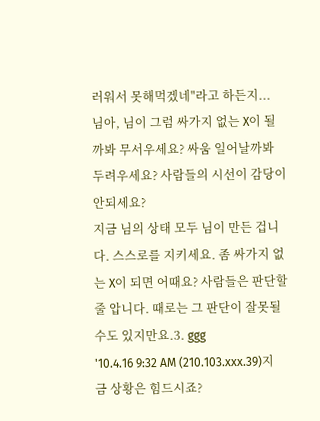러워서 못해먹겠네"라고 하든지...
님아, 님이 그럼 싸가지 없는 X이 될까봐 무서우세요? 싸움 일어날까봐 두려우세요? 사람들의 시선이 감당이 안되세요?
지금 님의 상태 모두 님이 만든 겁니다. 스스로를 지키세요. 좀 싸가지 없는 X이 되면 어때요? 사람들은 판단할 줄 압니다. 때로는 그 판단이 잘못될 수도 있지만요.3. ggg
'10.4.16 9:32 AM (210.103.xxx.39)지금 상황은 힘드시죠?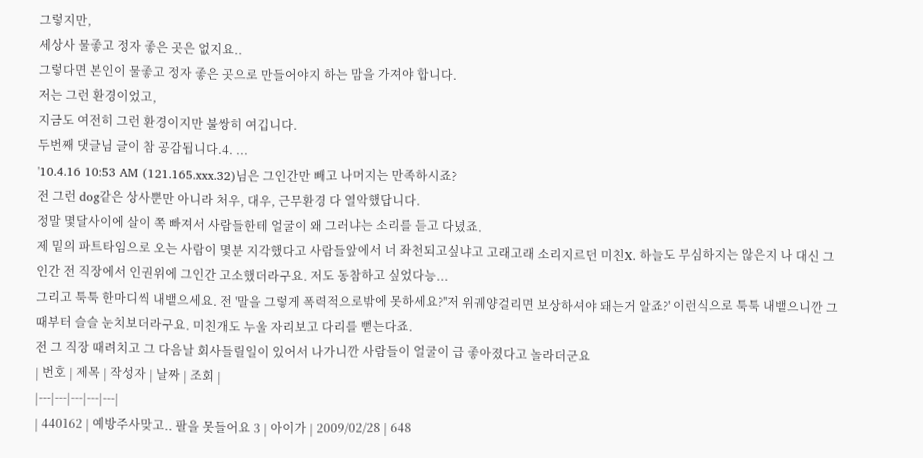그렇지만,
세상사 물좋고 정자 좋은 곳은 없지요..
그렇다면 본인이 물좋고 정자 좋은 곳으로 만들어야지 하는 맘을 가져야 합니다.
저는 그런 환경이었고,
지금도 여전히 그런 환경이지만 불쌍히 여깁니다.
두번째 댓글님 글이 참 공감됩니다.4. ...
'10.4.16 10:53 AM (121.165.xxx.32)님은 그인간만 빼고 나머지는 만족하시죠?
전 그런 dog같은 상사뿐만 아니라 처우, 대우, 근무환경 다 열악했답니다.
정말 몇달사이에 살이 쪽 빠져서 사람들한테 얼굴이 왜 그러냐는 소리를 듣고 다녔죠.
제 밑의 파트타임으로 오는 사람이 몇분 지각했다고 사람들앞에서 너 좌천되고싶냐고 고래고래 소리지르던 미친X. 하늘도 무심하지는 않은지 나 대신 그 인간 전 직장에서 인권위에 그인간 고소했더라구요. 저도 동참하고 싶었다능...
그리고 툭툭 한마디씩 내뱉으세요. 전 '말을 그렇게 폭력적으로밖에 못하세요?''저 위궤양걸리면 보상하셔야 돼는거 알죠?' 이런식으로 툭툭 내뱉으니깐 그때부터 슬슬 눈치보더라구요. 미친개도 누울 자리보고 다리를 뻗는다죠.
전 그 직장 때려치고 그 다음날 회사들릴일이 있어서 나가니깐 사람들이 얼굴이 급 좋아졌다고 놀라더군요
| 번호 | 제목 | 작성자 | 날짜 | 조회 |
|---|---|---|---|---|
| 440162 | 예방주사맞고.. 팔을 못들어요 3 | 아이가 | 2009/02/28 | 648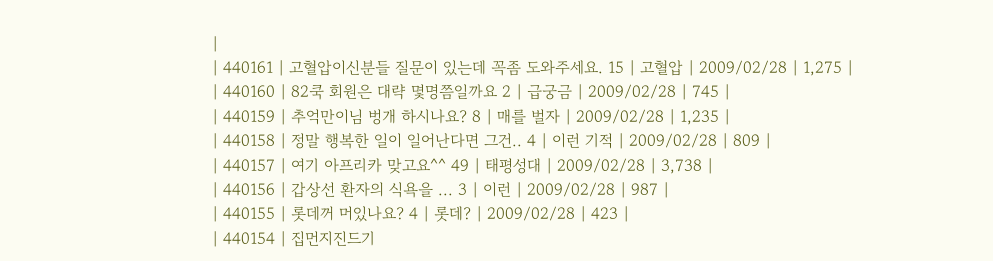|
| 440161 | 고혈압이신분들 질문이 있는데 꼭좀 도와주세요. 15 | 고혈압 | 2009/02/28 | 1,275 |
| 440160 | 82쿡 회원은 대략 몇명쯤일까요 2 | 급궁금 | 2009/02/28 | 745 |
| 440159 | 추억만이님 벙개 하시나요? 8 | 매를 벌자 | 2009/02/28 | 1,235 |
| 440158 | 정말 행복한 일이 일어난다면 그건.. 4 | 이런 기적 | 2009/02/28 | 809 |
| 440157 | 여기 아프리카 맞고요^^ 49 | 태평성대 | 2009/02/28 | 3,738 |
| 440156 | 갑상선 환자의 식욕을 ... 3 | 이런 | 2009/02/28 | 987 |
| 440155 | 롯데꺼 머있나요? 4 | 롯데? | 2009/02/28 | 423 |
| 440154 | 집먼지진드기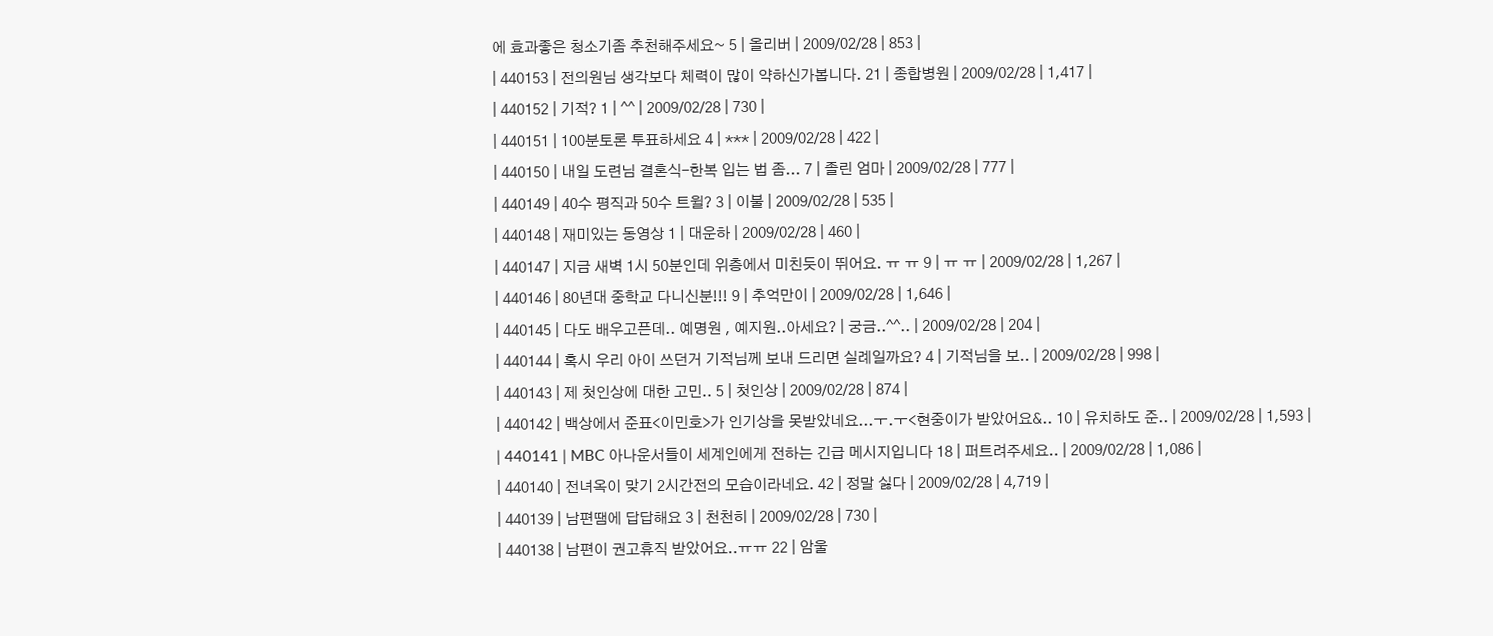에 효과좋은 청소기좀 추천해주세요~ 5 | 올리버 | 2009/02/28 | 853 |
| 440153 | 전의원님 생각보다 체력이 많이 약하신가봅니다. 21 | 종합병원 | 2009/02/28 | 1,417 |
| 440152 | 기적? 1 | ^^ | 2009/02/28 | 730 |
| 440151 | 100분토론 투표하세요 4 | *** | 2009/02/28 | 422 |
| 440150 | 내일 도련님 결혼식-한복 입는 법 좀... 7 | 졸린 엄마 | 2009/02/28 | 777 |
| 440149 | 40수 평직과 50수 트윌? 3 | 이불 | 2009/02/28 | 535 |
| 440148 | 재미있는 동영상 1 | 대운하 | 2009/02/28 | 460 |
| 440147 | 지금 새벽 1시 50분인데 위층에서 미친듯이 뛰어요. ㅠ ㅠ 9 | ㅠ ㅠ | 2009/02/28 | 1,267 |
| 440146 | 80년대 중학교 다니신분!!! 9 | 추억만이 | 2009/02/28 | 1,646 |
| 440145 | 다도 배우고픈데.. 예명원 , 예지원..아세요? | 궁금..^^.. | 2009/02/28 | 204 |
| 440144 | 혹시 우리 아이 쓰던거 기적님께 보내 드리면 실례일까요? 4 | 기적님을 보.. | 2009/02/28 | 998 |
| 440143 | 제 첫인상에 대한 고민.. 5 | 첫인상 | 2009/02/28 | 874 |
| 440142 | 백상에서 준표<이민호>가 인기상을 못받았네요...ㅜ.ㅜ<현중이가 받았어요&.. 10 | 유치하도 준.. | 2009/02/28 | 1,593 |
| 440141 | MBC 아나운서들이 세계인에게 전하는 긴급 메시지입니다 18 | 퍼트려주세요.. | 2009/02/28 | 1,086 |
| 440140 | 전녀옥이 맞기 2시간전의 모습이라네요. 42 | 정말 싫다 | 2009/02/28 | 4,719 |
| 440139 | 남편땜에 답답해요 3 | 천천히 | 2009/02/28 | 730 |
| 440138 | 남편이 권고휴직 받았어요..ㅠㅠ 22 | 암울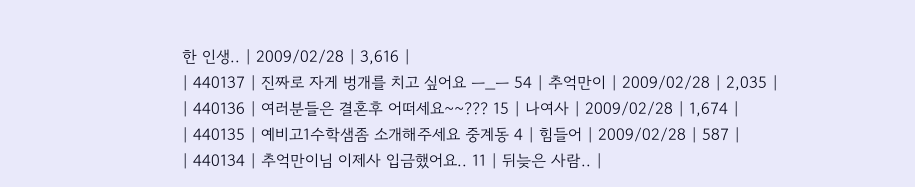한 인생.. | 2009/02/28 | 3,616 |
| 440137 | 진짜로 자게 벙개를 치고 싶어요 ㅡ_ㅡ 54 | 추억만이 | 2009/02/28 | 2,035 |
| 440136 | 여러분들은 결혼후 어떠세요~~??? 15 | 나여사 | 2009/02/28 | 1,674 |
| 440135 | 예비고1수학샘좀 소개해주세요 중계동 4 | 힘들어 | 2009/02/28 | 587 |
| 440134 | 추억만이님 이제사 입금했어요.. 11 | 뒤늦은 사람.. |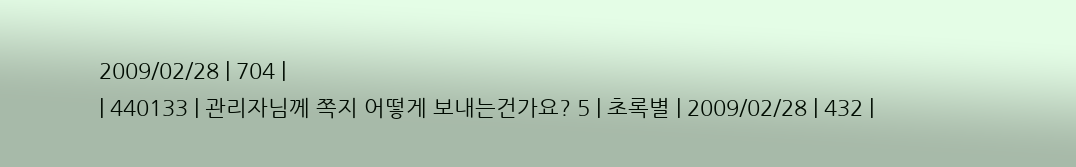2009/02/28 | 704 |
| 440133 | 관리자님께 쪽지 어떻게 보내는건가요? 5 | 초록별 | 2009/02/28 | 432 |